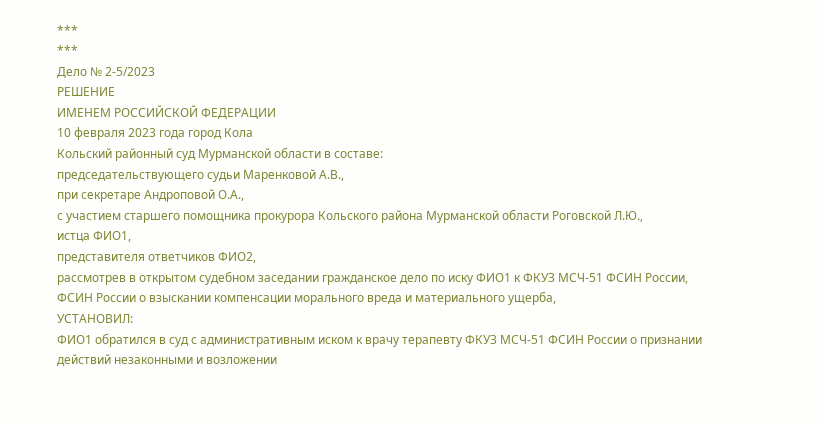***
***
Дело № 2-5/2023
РЕШЕНИЕ
ИМЕНЕМ РОССИЙСКОЙ ФЕДЕРАЦИИ
10 февраля 2023 года город Кола
Кольский районный суд Мурманской области в составе:
председательствующего судьи Маренковой А.В.,
при секретаре Андроповой О.А.,
с участием старшего помощника прокурора Кольского района Мурманской области Роговской Л.Ю.,
истца ФИО1,
представителя ответчиков ФИО2,
рассмотрев в открытом судебном заседании гражданское дело по иску ФИО1 к ФКУЗ МСЧ-51 ФСИН России, ФСИН России о взыскании компенсации морального вреда и материального ущерба,
УСТАНОВИЛ:
ФИО1 обратился в суд с административным иском к врачу терапевту ФКУЗ МСЧ-51 ФСИН России о признании действий незаконными и возложении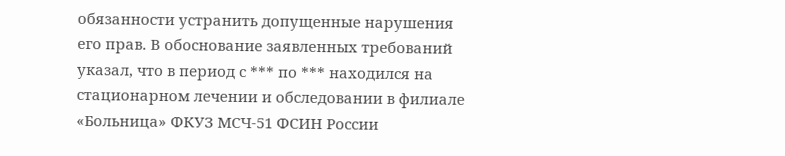обязанности устранить допущенные нарушения его прав. В обоснование заявленных требований указал, что в период с *** по *** находился на стационарном лечении и обследовании в филиале «Больница» ФКУЗ МСЧ-51 ФСИН России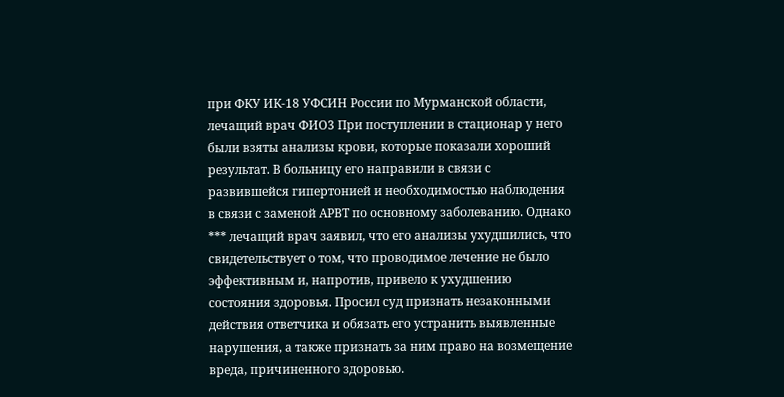при ФКУ ИК-18 УФСИН России по Мурманской области, лечащий врач ФИО3 При поступлении в стационар у него были взяты анализы крови, которые показали хороший результат. В больницу его направили в связи с развившейся гипертонией и необходимостью наблюдения в связи с заменой АРВТ по основному заболеванию. Однако *** лечащий врач заявил, что его анализы ухудшились, что свидетельствует о том, что проводимое лечение не было эффективным и, напротив, привело к ухудшению состояния здоровья. Просил суд признать незаконными действия ответчика и обязать его устранить выявленные нарушения, а также признать за ним право на возмещение вреда, причиненного здоровью.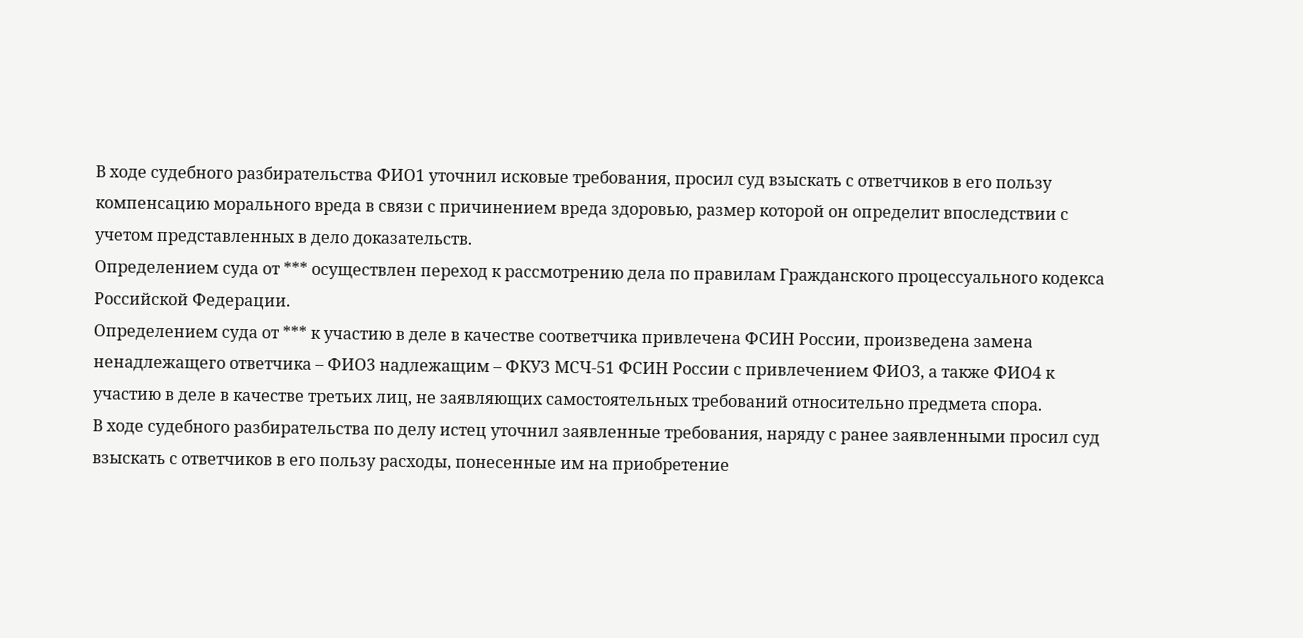В ходе судебного разбирательства ФИО1 уточнил исковые требования, просил суд взыскать с ответчиков в его пользу компенсацию морального вреда в связи с причинением вреда здоровью, размер которой он определит впоследствии с учетом представленных в дело доказательств.
Определением суда от *** осуществлен переход к рассмотрению дела по правилам Гражданского процессуального кодекса Российской Федерации.
Определением суда от *** к участию в деле в качестве соответчика привлечена ФСИН России, произведена замена ненадлежащего ответчика – ФИО3 надлежащим – ФКУЗ МСЧ-51 ФСИН России с привлечением ФИО3, а также ФИО4 к участию в деле в качестве третьих лиц, не заявляющих самостоятельных требований относительно предмета спора.
В ходе судебного разбирательства по делу истец уточнил заявленные требования, наряду с ранее заявленными просил суд взыскать с ответчиков в его пользу расходы, понесенные им на приобретение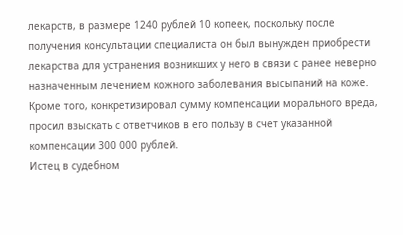лекарств, в размере 1240 рублей 10 копеек, поскольку после получения консультации специалиста он был вынужден приобрести лекарства для устранения возникших у него в связи с ранее неверно назначенным лечением кожного заболевания высыпаний на коже. Кроме того, конкретизировал сумму компенсации морального вреда, просил взыскать с ответчиков в его пользу в счет указанной компенсации 300 000 рублей.
Истец в судебном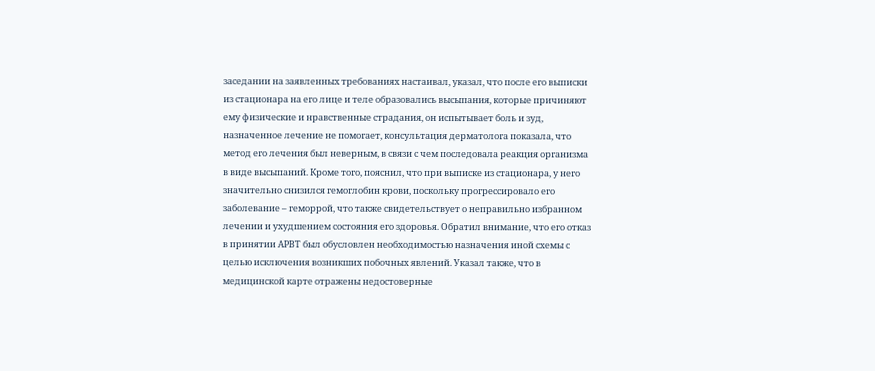заседании на заявленных требованиях настаивал, указал, что после его выписки из стационара на его лице и теле образовались высыпания, которые причиняют ему физические и нравственные страдания, он испытывает боль и зуд, назначенное лечение не помогает, консультация дерматолога показала, что метод его лечения был неверным, в связи с чем последовала реакция организма в виде высыпаний. Кроме того, пояснил, что при выписке из стационара, у него значительно снизился гемоглобин крови, поскольку прогрессировало его заболевание – геморрой, что также свидетельствует о неправильно избранном лечении и ухудшением состояния его здоровья. Обратил внимание, что его отказ в принятии АРВТ был обусловлен необходимостью назначения иной схемы с целью исключения возникших побочных явлений. Указал также, что в медицинской карте отражены недостоверные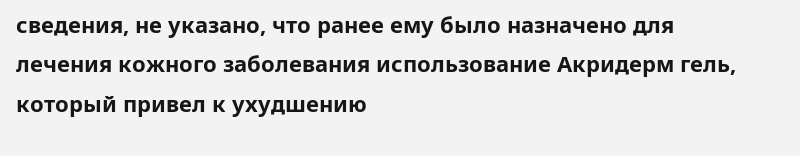сведения, не указано, что ранее ему было назначено для лечения кожного заболевания использование Акридерм гель, который привел к ухудшению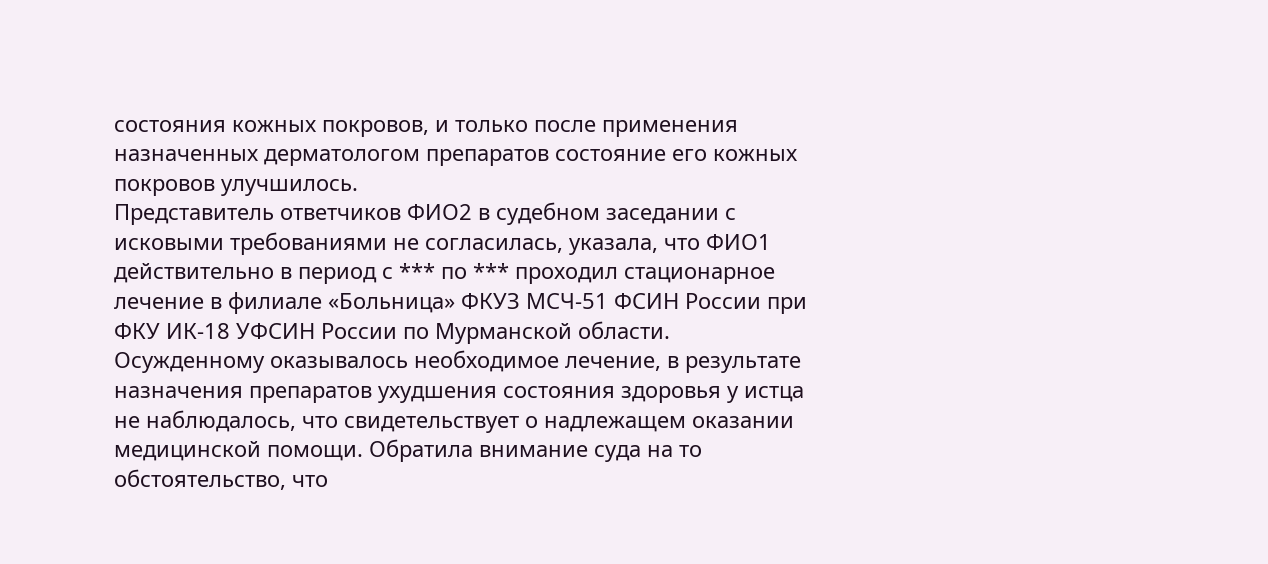состояния кожных покровов, и только после применения назначенных дерматологом препаратов состояние его кожных покровов улучшилось.
Представитель ответчиков ФИО2 в судебном заседании с исковыми требованиями не согласилась, указала, что ФИО1 действительно в период с *** по *** проходил стационарное лечение в филиале «Больница» ФКУЗ МСЧ-51 ФСИН России при ФКУ ИК-18 УФСИН России по Мурманской области. Осужденному оказывалось необходимое лечение, в результате назначения препаратов ухудшения состояния здоровья у истца не наблюдалось, что свидетельствует о надлежащем оказании медицинской помощи. Обратила внимание суда на то обстоятельство, что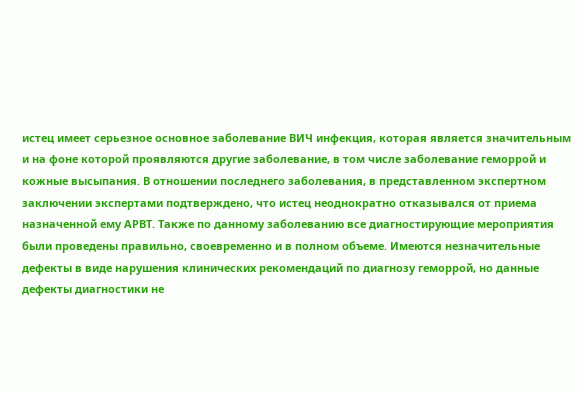истец имеет серьезное основное заболевание ВИЧ инфекция, которая является значительным и на фоне которой проявляются другие заболевание, в том числе заболевание геморрой и кожные высыпания. В отношении последнего заболевания, в представленном экспертном заключении экспертами подтверждено, что истец неоднократно отказывался от приема назначенной ему АРВТ. Также по данному заболеванию все диагностирующие мероприятия были проведены правильно, своевременно и в полном объеме. Имеются незначительные дефекты в виде нарушения клинических рекомендаций по диагнозу геморрой, но данные дефекты диагностики не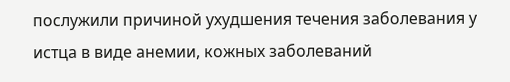послужили причиной ухудшения течения заболевания у истца в виде анемии, кожных заболеваний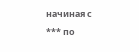начиная с *** по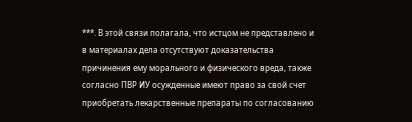***. В этой связи полагала, что истцом не представлено и в материалах дела отсутствуют доказательства причинения ему морального и физического вреда, также согласно ПВР ИУ осужденные имеют право за свой счет приобретать лекарственные препараты по согласованию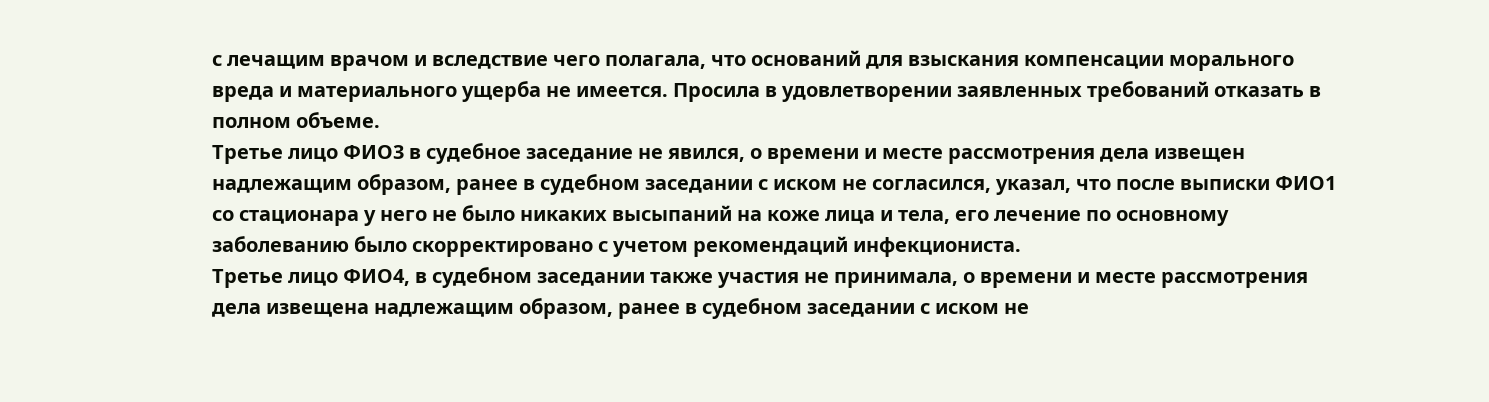с лечащим врачом и вследствие чего полагала, что оснований для взыскания компенсации морального вреда и материального ущерба не имеется. Просила в удовлетворении заявленных требований отказать в полном объеме.
Третье лицо ФИО3 в судебное заседание не явился, о времени и месте рассмотрения дела извещен надлежащим образом, ранее в судебном заседании с иском не согласился, указал, что после выписки ФИО1 со стационара у него не было никаких высыпаний на коже лица и тела, его лечение по основному заболеванию было скорректировано с учетом рекомендаций инфекциониста.
Третье лицо ФИО4, в судебном заседании также участия не принимала, о времени и месте рассмотрения дела извещена надлежащим образом, ранее в судебном заседании с иском не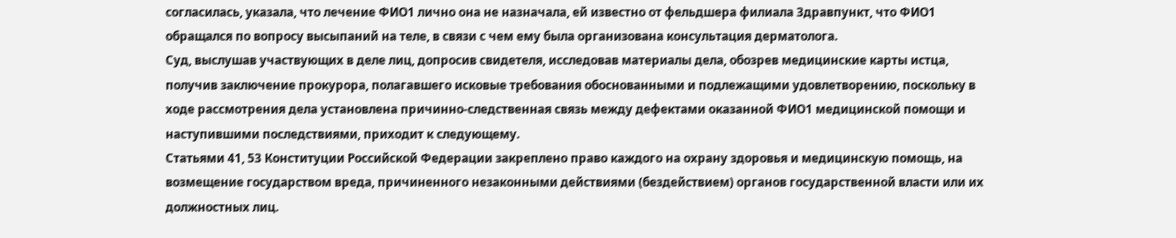согласилась, указала, что лечение ФИО1 лично она не назначала, ей известно от фельдшера филиала Здравпункт, что ФИО1 обращался по вопросу высыпаний на теле, в связи с чем ему была организована консультация дерматолога.
Суд, выслушав участвующих в деле лиц, допросив свидетеля, исследовав материалы дела, обозрев медицинские карты истца, получив заключение прокурора, полагавшего исковые требования обоснованными и подлежащими удовлетворению, поскольку в ходе рассмотрения дела установлена причинно-следственная связь между дефектами оказанной ФИО1 медицинской помощи и наступившими последствиями, приходит к следующему.
Статьями 41, 53 Конституции Российской Федерации закреплено право каждого на охрану здоровья и медицинскую помощь, на возмещение государством вреда, причиненного незаконными действиями (бездействием) органов государственной власти или их должностных лиц.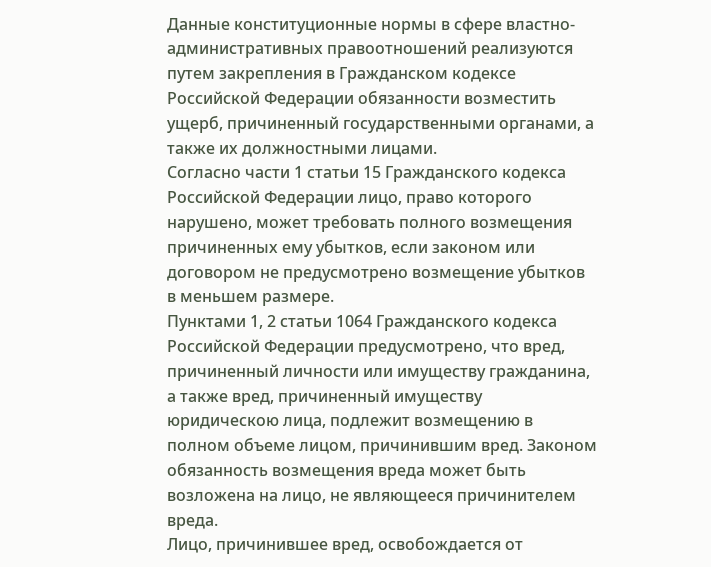Данные конституционные нормы в сфере властно-административных правоотношений реализуются путем закрепления в Гражданском кодексе Российской Федерации обязанности возместить ущерб, причиненный государственными органами, а также их должностными лицами.
Согласно части 1 статьи 15 Гражданского кодекса Российской Федерации лицо, право которого нарушено, может требовать полного возмещения причиненных ему убытков, если законом или договором не предусмотрено возмещение убытков в меньшем размере.
Пунктами 1, 2 статьи 1064 Гражданского кодекса Российской Федерации предусмотрено, что вред, причиненный личности или имуществу гражданина, а также вред, причиненный имуществу юридическою лица, подлежит возмещению в полном объеме лицом, причинившим вред. Законом обязанность возмещения вреда может быть возложена на лицо, не являющееся причинителем вреда.
Лицо, причинившее вред, освобождается от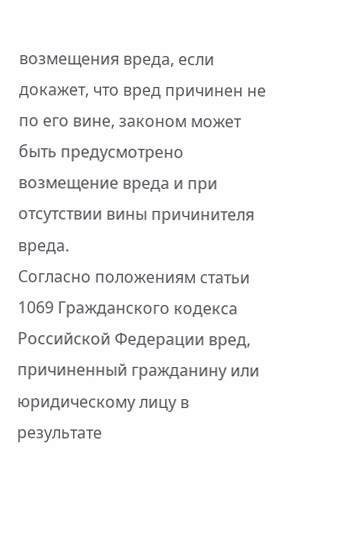возмещения вреда, если докажет, что вред причинен не по его вине, законом может быть предусмотрено возмещение вреда и при отсутствии вины причинителя вреда.
Согласно положениям статьи 1069 Гражданского кодекса Российской Федерации вред, причиненный гражданину или юридическому лицу в результате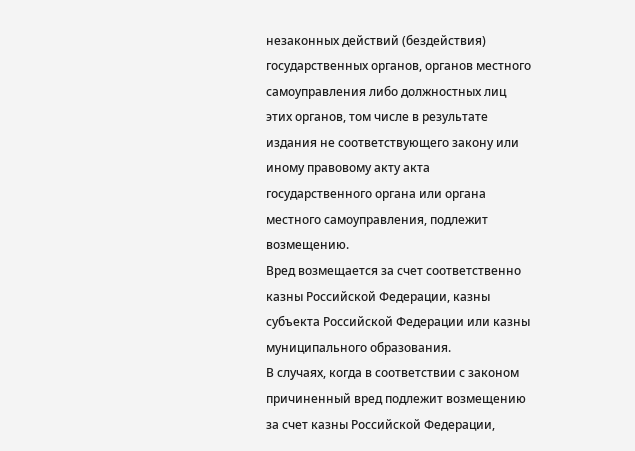незаконных действий (бездействия) государственных органов, органов местного самоуправления либо должностных лиц этих органов, том числе в результате издания не соответствующего закону или иному правовому акту акта государственного органа или органа местного самоуправления, подлежит возмещению.
Вред возмещается за счет соответственно казны Российской Федерации, казны субъекта Российской Федерации или казны муниципального образования.
В случаях, когда в соответствии с законом причиненный вред подлежит возмещению за счет казны Российской Федерации,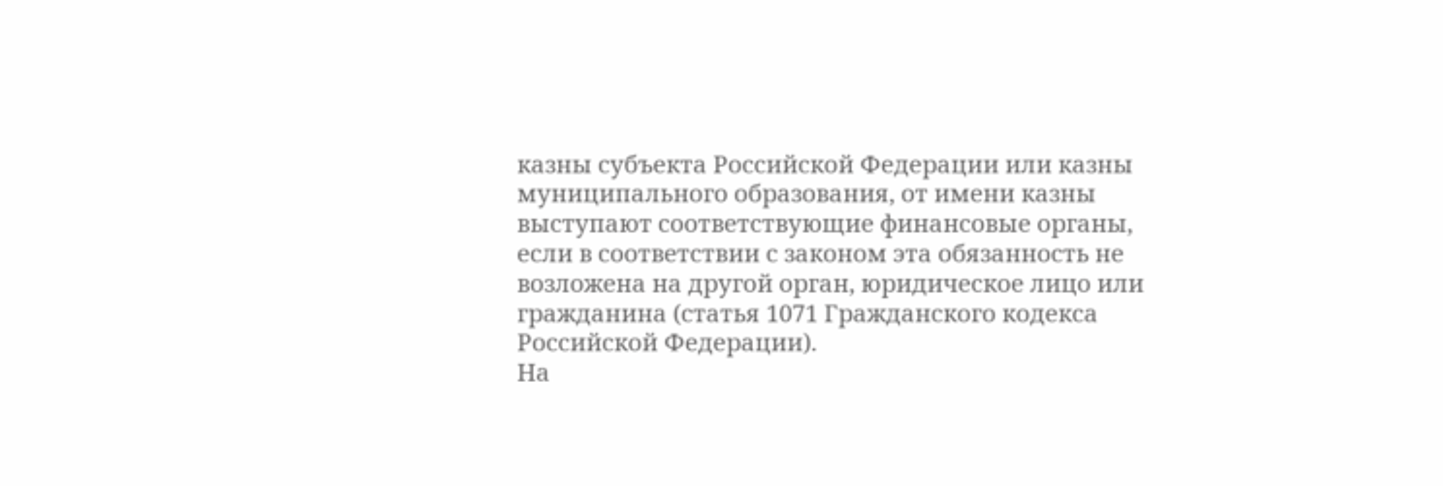казны субъекта Российской Федерации или казны муниципального образования, от имени казны выступают соответствующие финансовые органы, если в соответствии с законом эта обязанность не возложена на другой орган, юридическое лицо или гражданина (статья 1071 Гражданского кодекса Российской Федерации).
На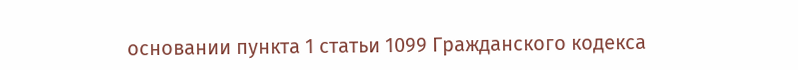основании пункта 1 статьи 1099 Гражданского кодекса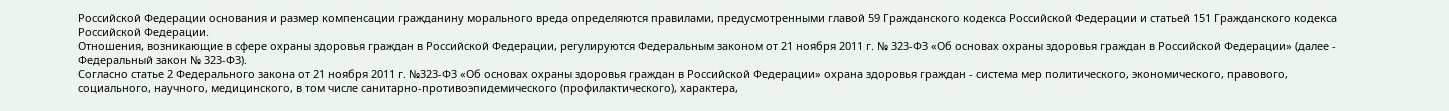Российской Федерации основания и размер компенсации гражданину морального вреда определяются правилами, предусмотренными главой 59 Гражданского кодекса Российской Федерации и статьей 151 Гражданского кодекса Российской Федерации.
Отношения, возникающие в сфере охраны здоровья граждан в Российской Федерации, регулируются Федеральным законом от 21 ноября 2011 г. № 323-ФЗ «Об основах охраны здоровья граждан в Российской Федерации» (далее - Федеральный закон № 323-ФЗ).
Согласно статье 2 Федерального закона от 21 ноября 2011 г. №323-Ф3 «Об основах охраны здоровья граждан в Российской Федерации» охрана здоровья граждан - система мер политического, экономического, правового, социального, научного, медицинского, в том числе санитарно-противоэпидемического (профилактического), характера,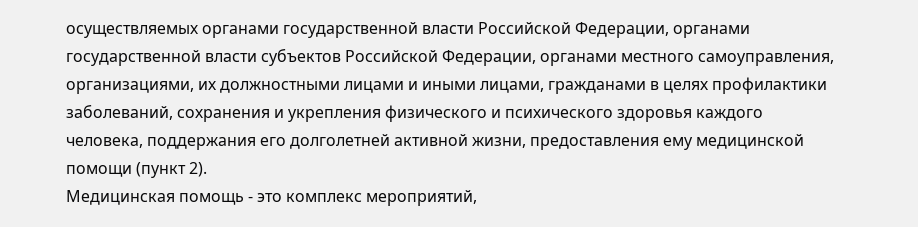осуществляемых органами государственной власти Российской Федерации, органами государственной власти субъектов Российской Федерации, органами местного самоуправления, организациями, их должностными лицами и иными лицами, гражданами в целях профилактики заболеваний, сохранения и укрепления физического и психического здоровья каждого человека, поддержания его долголетней активной жизни, предоставления ему медицинской помощи (пункт 2).
Медицинская помощь - это комплекс мероприятий,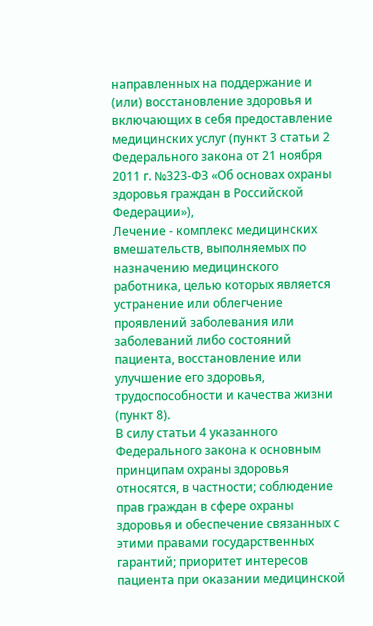направленных на поддержание и (или) восстановление здоровья и включающих в себя предоставление медицинских услуг (пункт 3 статьи 2 Федерального закона от 21 ноября 2011 г. №323-ФЗ «Об основах охраны здоровья граждан в Российской Федерации»),
Лечение - комплекс медицинских вмешательств, выполняемых по назначению медицинского работника, целью которых является устранение или облегчение проявлений заболевания или заболеваний либо состояний пациента, восстановление или улучшение его здоровья, трудоспособности и качества жизни (пункт 8).
В силу статьи 4 указанного Федерального закона к основным принципам охраны здоровья относятся, в частности; соблюдение прав граждан в сфере охраны здоровья и обеспечение связанных с этими правами государственных гарантий; приоритет интересов пациента при оказании медицинской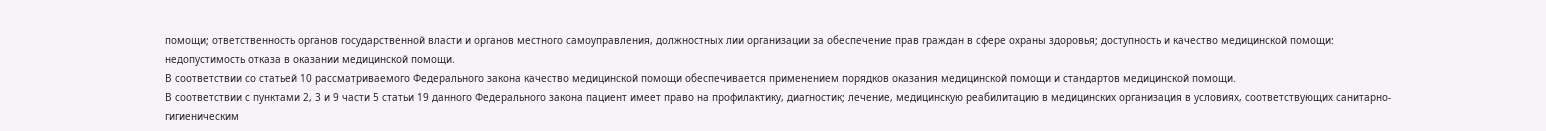помощи; ответственность органов государственной власти и органов местного самоуправления, должностных лии организации за обеспечение прав граждан в сфере охраны здоровья; доступность и качество медицинской помощи: недопустимость отказа в оказании медицинской помощи.
В соответствии со статьей 10 рассматриваемого Федерального закона качество медицинской помощи обеспечивается применением порядков оказания медицинской помощи и стандартов медицинской помощи.
В соответствии с пунктами 2, 3 и 9 части 5 статьи 19 данного Федерального закона пациент имеет право на профилактику, диагностик; лечение, медицинскую реабилитацию в медицинских организация в условиях, соответствующих санитарно-гигиеническим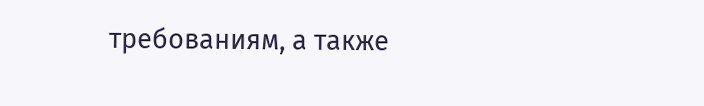требованиям, а также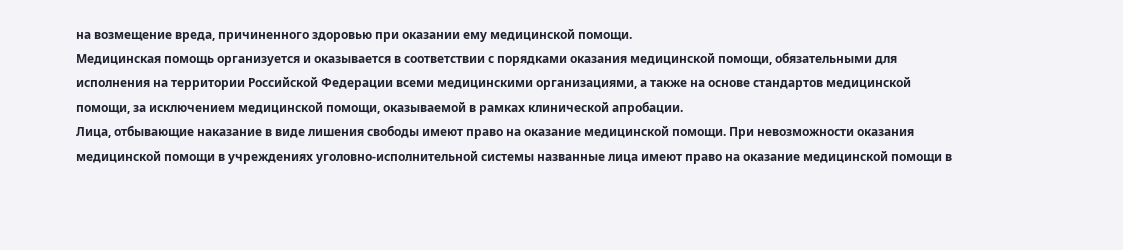на возмещение вреда, причиненного здоровью при оказании ему медицинской помощи.
Медицинская помощь организуется и оказывается в соответствии с порядками оказания медицинской помощи, обязательными для исполнения на территории Российской Федерации всеми медицинскими организациями, а также на основе стандартов медицинской помощи, за исключением медицинской помощи, оказываемой в рамках клинической апробации.
Лица, отбывающие наказание в виде лишения свободы имеют право на оказание медицинской помощи. При невозможности оказания медицинской помощи в учреждениях уголовно-исполнительной системы названные лица имеют право на оказание медицинской помощи в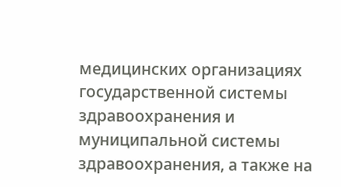медицинских организациях государственной системы здравоохранения и муниципальной системы здравоохранения, а также на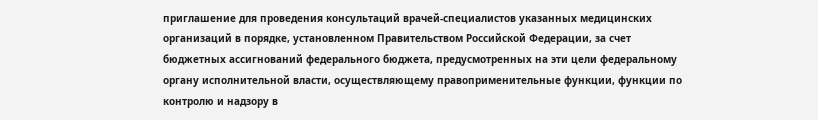приглашение для проведения консультаций врачей-специалистов указанных медицинских организаций в порядке, установленном Правительством Российской Федерации, за счет бюджетных ассигнований федерального бюджета, предусмотренных на эти цели федеральному органу исполнительной власти, осуществляющему правоприменительные функции, функции по контролю и надзору в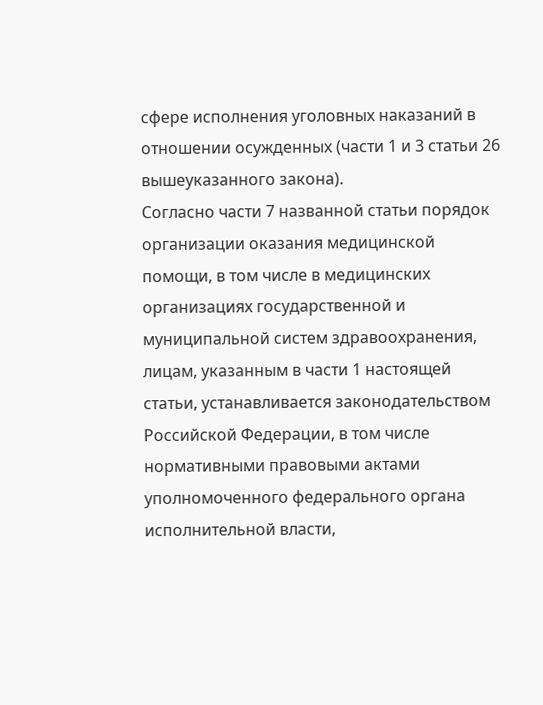сфере исполнения уголовных наказаний в отношении осужденных (части 1 и 3 статьи 26 вышеуказанного закона).
Согласно части 7 названной статьи порядок организации оказания медицинской помощи, в том числе в медицинских организациях государственной и муниципальной систем здравоохранения, лицам, указанным в части 1 настоящей статьи, устанавливается законодательством Российской Федерации, в том числе нормативными правовыми актами уполномоченного федерального органа исполнительной власти,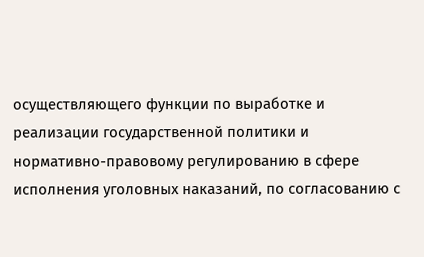осуществляющего функции по выработке и реализации государственной политики и нормативно-правовому регулированию в сфере исполнения уголовных наказаний, по согласованию с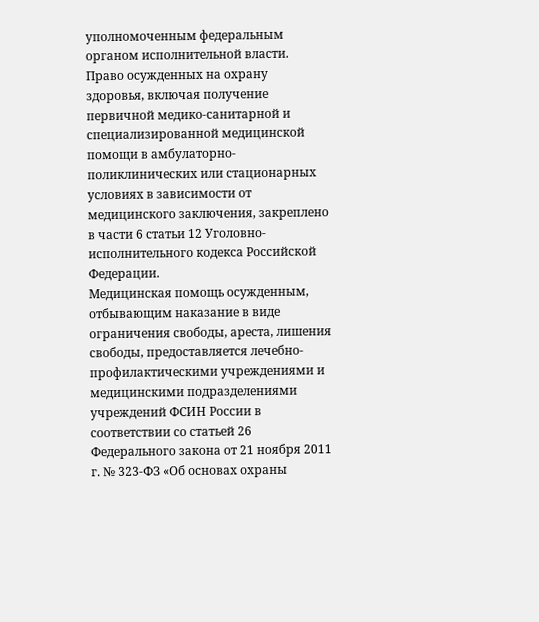уполномоченным федеральным органом исполнительной власти.
Право осужденных на охрану здоровья, включая получение первичной медико-санитарной и специализированной медицинской помощи в амбулаторно-поликлинических или стационарных условиях в зависимости от медицинского заключения, закреплено в части 6 статьи 12 Уголовно-исполнительного кодекса Российской Федерации.
Медицинская помощь осужденным, отбывающим наказание в виде ограничения свободы, ареста, лишения свободы, предоставляется лечебно-профилактическими учреждениями и медицинскими подразделениями учреждений ФСИН России в соответствии со статьей 26 Федерального закона от 21 ноября 2011 г. № 323-ФЗ «Об основах охраны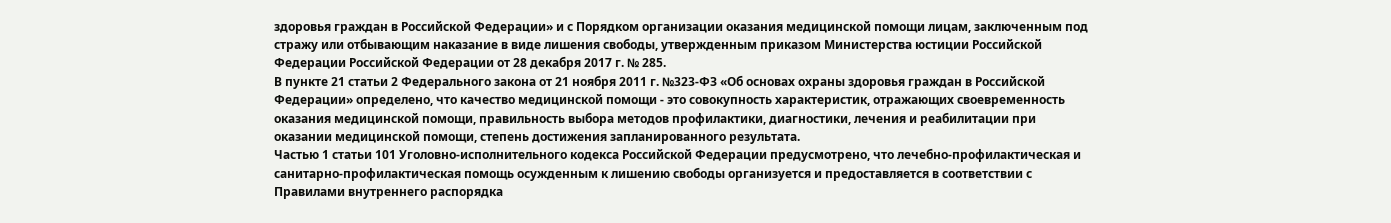здоровья граждан в Российской Федерации» и с Порядком организации оказания медицинской помощи лицам, заключенным под стражу или отбывающим наказание в виде лишения свободы, утвержденным приказом Министерства юстиции Российской Федерации Российской Федерации от 28 декабря 2017 г. № 285.
В пункте 21 статьи 2 Федерального закона от 21 ноября 2011 г. №323-ФЗ «Об основах охраны здоровья граждан в Российской Федерации» определено, что качество медицинской помощи - это совокупность характеристик, отражающих своевременность оказания медицинской помощи, правильность выбора методов профилактики, диагностики, лечения и реабилитации при оказании медицинской помощи, степень достижения запланированного результата.
Частью 1 статьи 101 Уголовно-исполнительного кодекса Российской Федерации предусмотрено, что лечебно-профилактическая и санитарно-профилактическая помощь осужденным к лишению свободы организуется и предоставляется в соответствии с Правилами внутреннего распорядка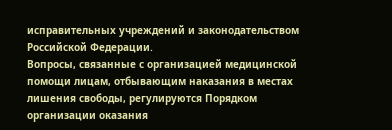исправительных учреждений и законодательством Российской Федерации.
Вопросы, связанные с организацией медицинской помощи лицам, отбывающим наказания в местах лишения свободы, регулируются Порядком организации оказания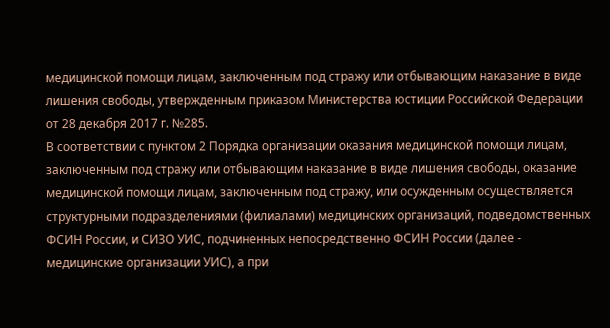медицинской помощи лицам, заключенным под стражу или отбывающим наказание в виде лишения свободы, утвержденным приказом Министерства юстиции Российской Федерации от 28 декабря 2017 г. №285.
В соответствии с пунктом 2 Порядка организации оказания медицинской помощи лицам, заключенным под стражу или отбывающим наказание в виде лишения свободы, оказание медицинской помощи лицам, заключенным под стражу, или осужденным осуществляется структурными подразделениями (филиалами) медицинских организаций, подведомственных ФСИН России, и СИЗО УИС, подчиненных непосредственно ФСИН России (далее - медицинские организации УИС), а при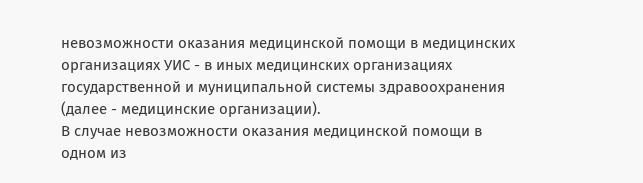невозможности оказания медицинской помощи в медицинских организациях УИС - в иных медицинских организациях государственной и муниципальной системы здравоохранения (далее - медицинские организации).
В случае невозможности оказания медицинской помощи в одном из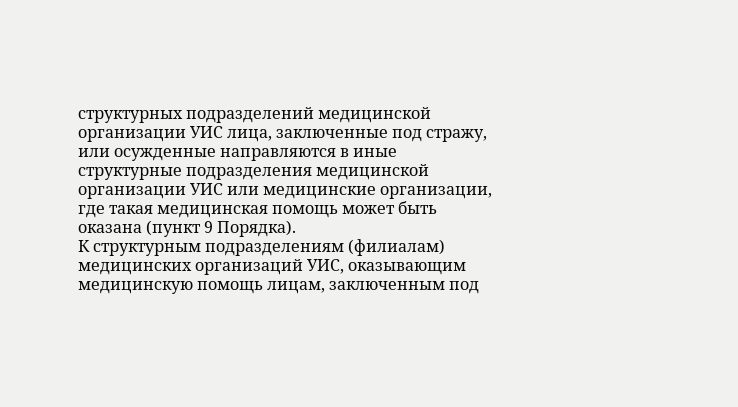структурных подразделений медицинской организации УИС лица, заключенные под стражу, или осужденные направляются в иные структурные подразделения медицинской организации УИС или медицинские организации, где такая медицинская помощь может быть оказана (пункт 9 Порядка).
К структурным подразделениям (филиалам) медицинских организаций УИС, оказывающим медицинскую помощь лицам, заключенным под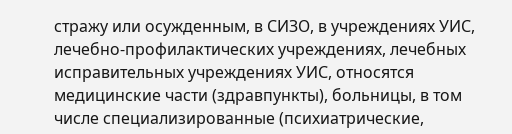стражу или осужденным, в СИЗО, в учреждениях УИС, лечебно-профилактических учреждениях, лечебных исправительных учреждениях УИС, относятся медицинские части (здравпункты), больницы, в том числе специализированные (психиатрические,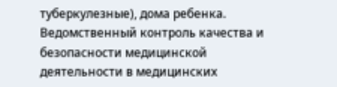туберкулезные), дома ребенка.
Ведомственный контроль качества и безопасности медицинской деятельности в медицинских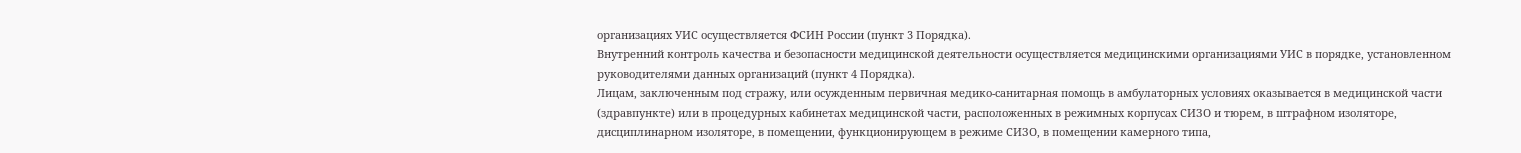организациях УИС осуществляется ФСИН России (пункт 3 Порядка).
Внутренний контроль качества и безопасности медицинской деятельности осуществляется медицинскими организациями УИС в порядке, установленном руководителями данных организаций (пункт 4 Порядка).
Лицам, заключенным под стражу, или осужденным первичная медико-санитарная помощь в амбулаторных условиях оказывается в медицинской части (здравпункте) или в процедурных кабинетах медицинской части, расположенных в режимных корпусах СИЗО и тюрем, в штрафном изоляторе, дисциплинарном изоляторе, в помещении, функционирующем в режиме СИЗО, в помещении камерного типа,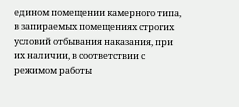едином помещении камерного типа, в запираемых помещениях строгих условий отбывания наказания, при их наличии, в соответствии с режимом работы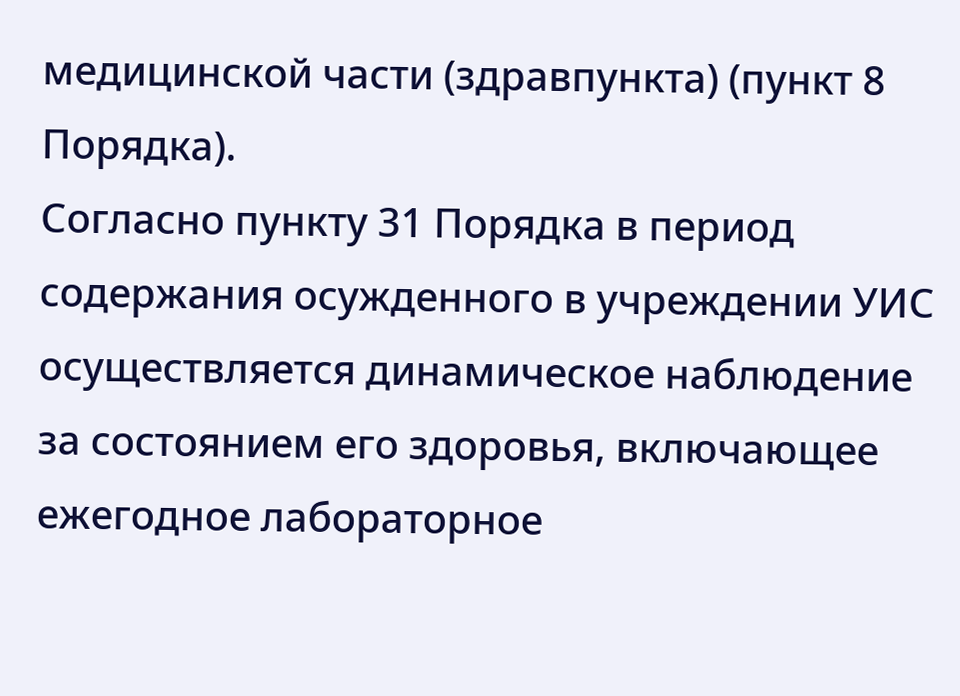медицинской части (здравпункта) (пункт 8 Порядка).
Согласно пункту 31 Порядка в период содержания осужденного в учреждении УИС осуществляется динамическое наблюдение за состоянием его здоровья, включающее ежегодное лабораторное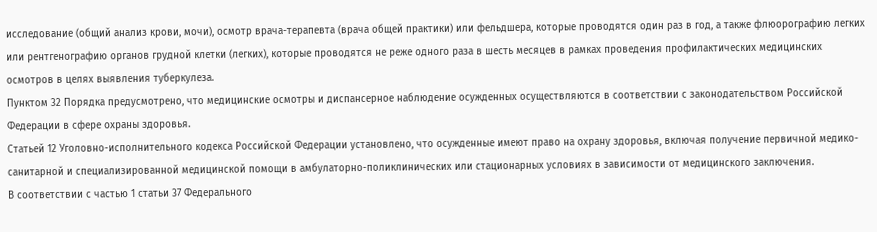исследование (общий анализ крови, мочи), осмотр врача-терапевта (врача общей практики) или фельдшера, которые проводятся один раз в год, а также флюорографию легких или рентгенографию органов грудной клетки (легких), которые проводятся не реже одного раза в шесть месяцев в рамках проведения профилактических медицинских осмотров в целях выявления туберкулеза.
Пунктом 32 Порядка предусмотрено, что медицинские осмотры и диспансерное наблюдение осужденных осуществляются в соответствии с законодательством Российской Федерации в сфере охраны здоровья.
Статьей 12 Уголовно-исполнительного кодекса Российской Федерации установлено, что осужденные имеют право на охрану здоровья, включая получение первичной медико-санитарной и специализированной медицинской помощи в амбулаторно-поликлинических или стационарных условиях в зависимости от медицинского заключения.
В соответствии с частью 1 статьи 37 Федерального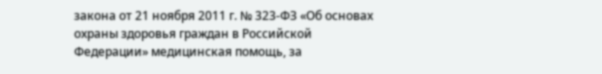закона от 21 ноября 2011 г. № 323-ФЗ «Об основах охраны здоровья граждан в Российской Федерации» медицинская помощь, за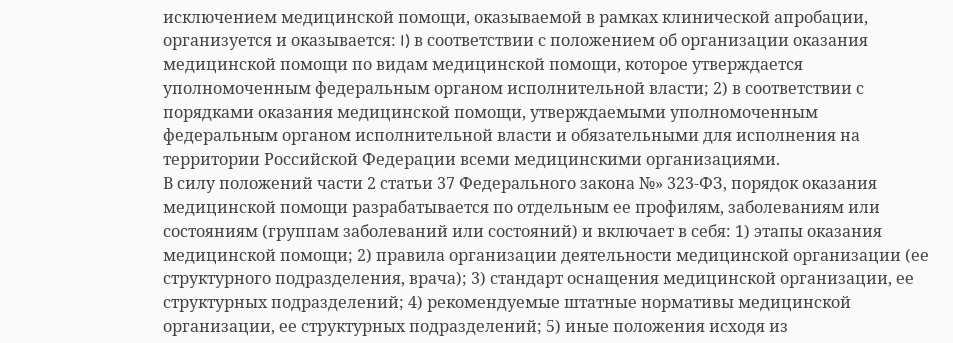исключением медицинской помощи, оказываемой в рамках клинической апробации, организуется и оказывается: I) в соответствии с положением об организации оказания медицинской помощи по видам медицинской помощи, которое утверждается уполномоченным федеральным органом исполнительной власти; 2) в соответствии с порядками оказания медицинской помощи, утверждаемыми уполномоченным федеральным органом исполнительной власти и обязательными для исполнения на территории Российской Федерации всеми медицинскими организациями.
В силу положений части 2 статьи 37 Федерального закона №» 323-ФЗ, порядок оказания медицинской помощи разрабатывается по отдельным ее профилям, заболеваниям или состояниям (группам заболеваний или состояний) и включает в себя: 1) этапы оказания медицинской помощи; 2) правила организации деятельности медицинской организации (ее структурного подразделения, врача); 3) стандарт оснащения медицинской организации, ее структурных подразделений; 4) рекомендуемые штатные нормативы медицинской организации, ее структурных подразделений; 5) иные положения исходя из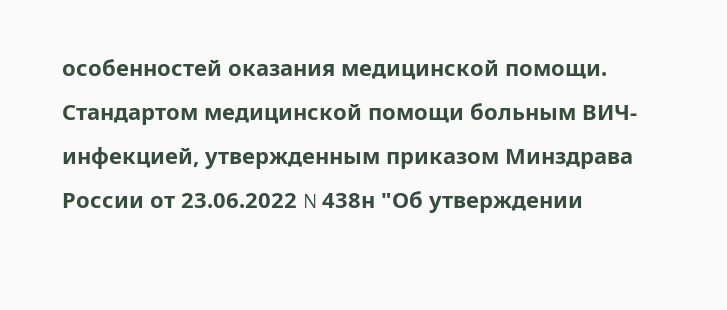особенностей оказания медицинской помощи.
Стандартом медицинской помощи больным ВИЧ-инфекцией, утвержденным приказом Минздрава России от 23.06.2022 N 438н "Об утверждении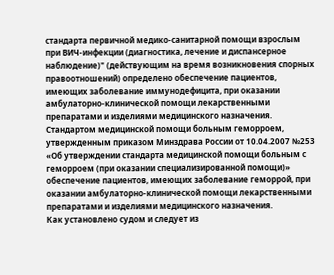стандарта первичной медико-санитарной помощи взрослым при ВИЧ-инфекции (диагностика, лечение и диспансерное наблюдение)" (действующим на время возникновения спорных правоотношений) определено обеспечение пациентов, имеющих заболевание иммунодефицита, при оказании амбулаторно-клинической помощи лекарственными препаратами и изделиями медицинского назначения.
Стандартом медицинской помощи больным геморроем, утвержденным приказом Минздрава России от 10.04.2007 №253 «Об утверждении стандарта медицинской помощи больным с геморроем (при оказании специализированной помощи)» обеспечение пациентов, имеющих заболевание геморрой, при оказании амбулаторно-клинической помощи лекарственными препаратами и изделиями медицинского назначения.
Как установлено судом и следует из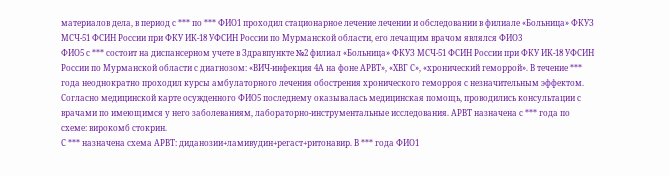материалов дела, в период с *** по *** ФИО1 проходил стационарное лечение лечении и обследовании в филиале «Больница» ФКУЗ МСЧ-51 ФСИН России при ФКУ ИК-18 УФСИН России по Мурманской области, его лечащим врачом являлся ФИО3
ФИО5 с *** состоит на диспансерном учете в Здравпункте №2 филиал «Больница» ФКУЗ МСЧ-51 ФСИН России при ФКУ ИК-18 УФСИН России по Мурманской области с диагнозом: «ВИЧ-инфекция 4А на фоне АРВТ», «ХВГ С», «хронический геморрой». В течение *** года неоднократно проходил курсы амбулаторного лечения обострения хронического геморроя с незначительным эффектом.
Согласно медицинской карте осужденного ФИО5 последнему оказывалась медицинская помощь, проводились консультации с врачами по имеющимся у него заболеваниям, лабораторно-инструментальные исследования. АРВТ назначена с *** года по схеме: вирокомб стокрин.
С *** назначена схема АРВТ: диданозии+ламивудин+регаст+ритонавир. В *** года ФИО1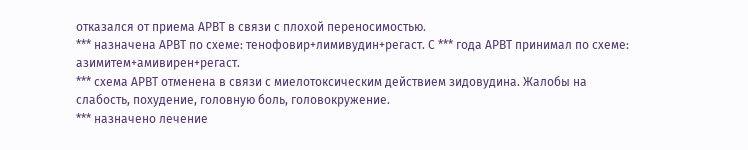отказался от приема АРВТ в связи с плохой переносимостью.
*** назначена АРВТ по схеме: тенофовир+лимивудин+регаст. С *** года АРВТ принимал по схеме: азимитем+амивирен+регаст.
*** схема АРВТ отменена в связи с миелотоксическим действием зидовудина. Жалобы на слабость, похудение, головную боль, головокружение.
*** назначено лечение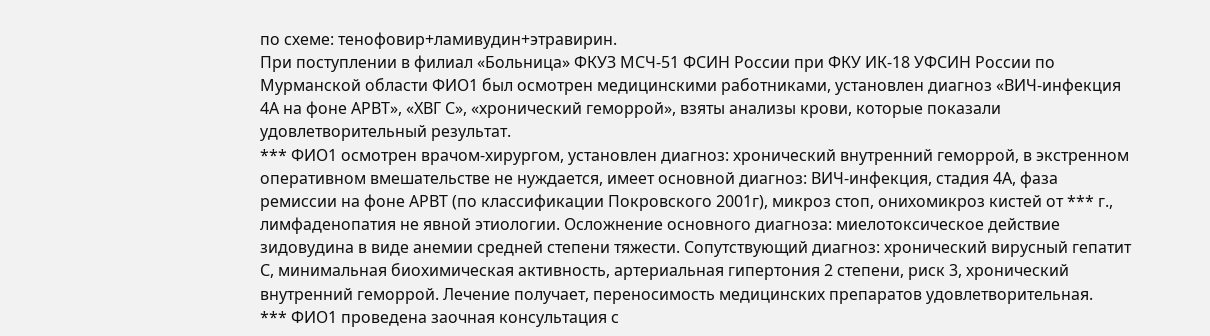по схеме: тенофовир+ламивудин+этравирин.
При поступлении в филиал «Больница» ФКУЗ МСЧ-51 ФСИН России при ФКУ ИК-18 УФСИН России по Мурманской области ФИО1 был осмотрен медицинскими работниками, установлен диагноз «ВИЧ-инфекция 4А на фоне АРВТ», «ХВГ С», «хронический геморрой», взяты анализы крови, которые показали удовлетворительный результат.
*** ФИО1 осмотрен врачом-хирургом, установлен диагноз: хронический внутренний геморрой, в экстренном оперативном вмешательстве не нуждается, имеет основной диагноз: ВИЧ-инфекция, стадия 4А, фаза ремиссии на фоне АРВТ (по классификации Покровского 2001г), микроз стоп, онихомикроз кистей от *** г., лимфаденопатия не явной этиологии. Осложнение основного диагноза: миелотоксическое действие зидовудина в виде анемии средней степени тяжести. Сопутствующий диагноз: хронический вирусный гепатит С, минимальная биохимическая активность, артериальная гипертония 2 степени, риск 3, хронический внутренний геморрой. Лечение получает, переносимость медицинских препаратов удовлетворительная.
*** ФИО1 проведена заочная консультация с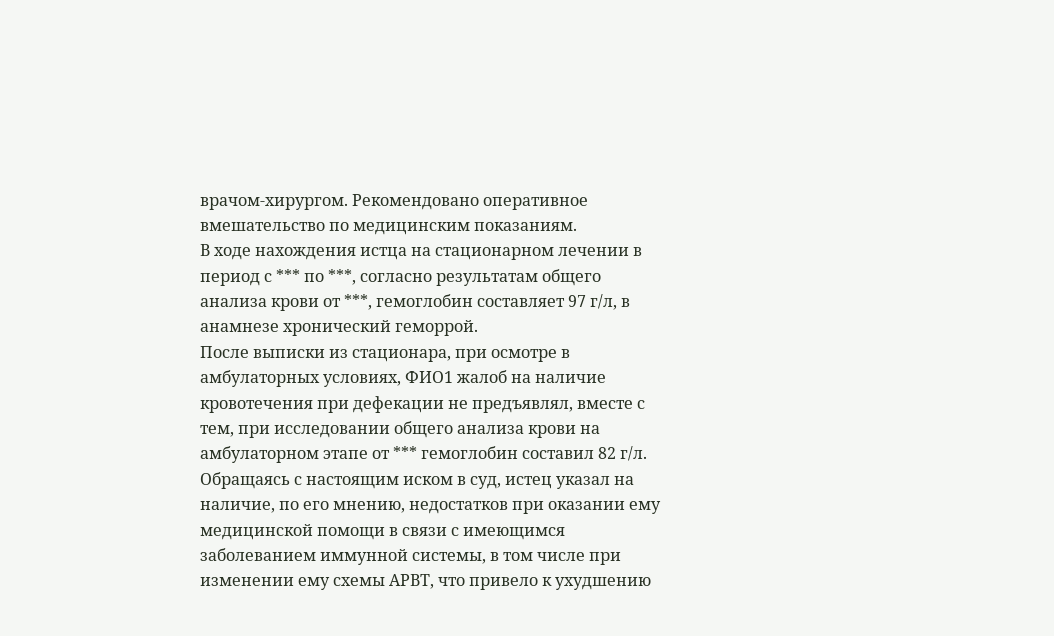врачом-хирургом. Рекомендовано оперативное вмешательство по медицинским показаниям.
В ходе нахождения истца на стационарном лечении в период с *** по ***, согласно результатам общего анализа крови от ***, гемоглобин составляет 97 г/л, в анамнезе хронический геморрой.
После выписки из стационара, при осмотре в амбулаторных условиях, ФИО1 жалоб на наличие кровотечения при дефекации не предъявлял, вместе с тем, при исследовании общего анализа крови на амбулаторном этапе от *** гемоглобин составил 82 г/л.
Обращаясь с настоящим иском в суд, истец указал на наличие, по его мнению, недостатков при оказании ему медицинской помощи в связи с имеющимся заболеванием иммунной системы, в том числе при изменении ему схемы АРВТ, что привело к ухудшению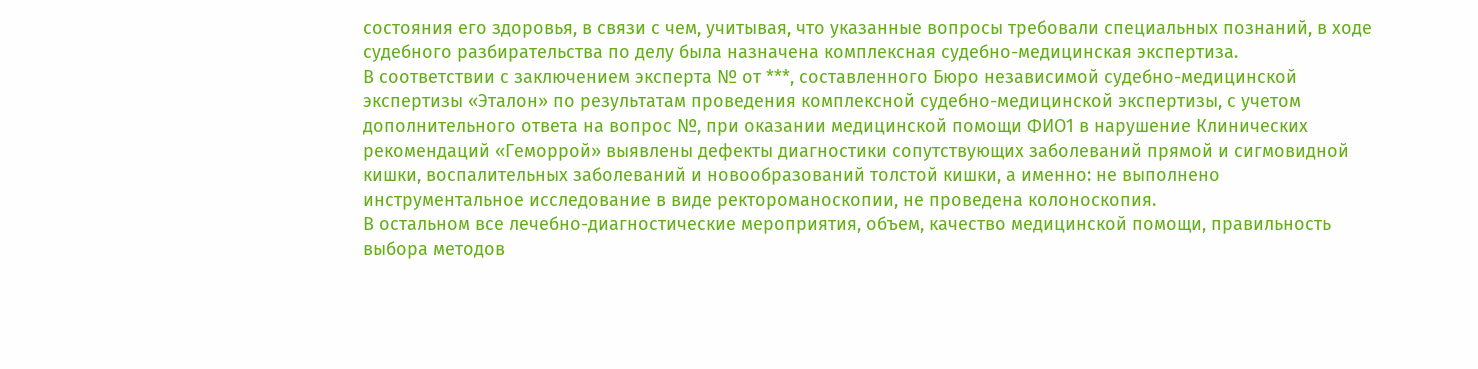состояния его здоровья, в связи с чем, учитывая, что указанные вопросы требовали специальных познаний, в ходе судебного разбирательства по делу была назначена комплексная судебно-медицинская экспертиза.
В соответствии с заключением эксперта № от ***, составленного Бюро независимой судебно-медицинской экспертизы «Эталон» по результатам проведения комплексной судебно-медицинской экспертизы, с учетом дополнительного ответа на вопрос №, при оказании медицинской помощи ФИО1 в нарушение Клинических рекомендаций «Геморрой» выявлены дефекты диагностики сопутствующих заболеваний прямой и сигмовидной кишки, воспалительных заболеваний и новообразований толстой кишки, а именно: не выполнено инструментальное исследование в виде ректороманоскопии, не проведена колоноскопия.
В остальном все лечебно-диагностические мероприятия, объем, качество медицинской помощи, правильность выбора методов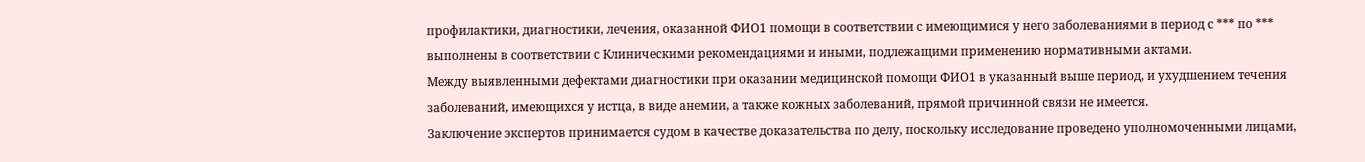профилактики, диагностики, лечения, оказанной ФИО1 помощи в соответствии с имеющимися у него заболеваниями в период с *** по *** выполнены в соответствии с Клиническими рекомендациями и иными, подлежащими применению нормативными актами.
Между выявленными дефектами диагностики при оказании медицинской помощи ФИО1 в указанный выше период, и ухудшением течения заболеваний, имеющихся у истца, в виде анемии, а также кожных заболеваний, прямой причинной связи не имеется.
Заключение экспертов принимается судом в качестве доказательства по делу, поскольку исследование проведено уполномоченными лицами,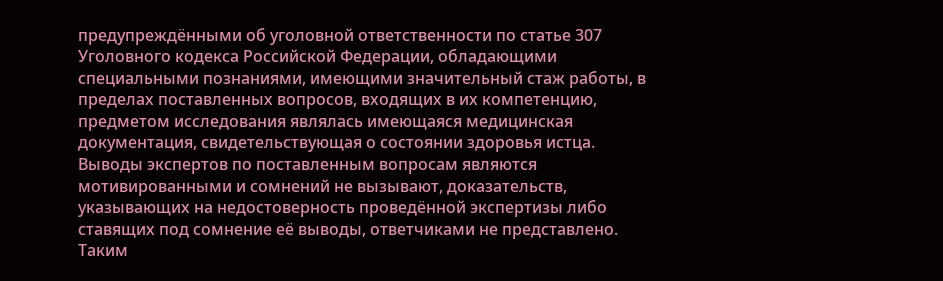предупреждёнными об уголовной ответственности по статье 307 Уголовного кодекса Российской Федерации, обладающими специальными познаниями, имеющими значительный стаж работы, в пределах поставленных вопросов, входящих в их компетенцию, предметом исследования являлась имеющаяся медицинская документация, свидетельствующая о состоянии здоровья истца.
Выводы экспертов по поставленным вопросам являются мотивированными и сомнений не вызывают, доказательств, указывающих на недостоверность проведённой экспертизы либо ставящих под сомнение её выводы, ответчиками не представлено.
Таким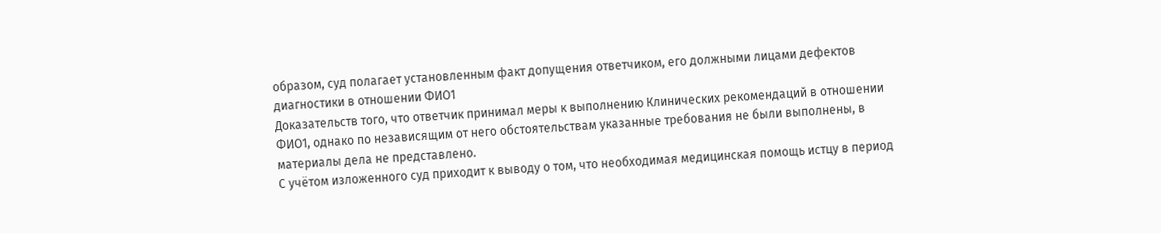образом, суд полагает установленным факт допущения ответчиком, его должными лицами дефектов диагностики в отношении ФИО1
Доказательств того, что ответчик принимал меры к выполнению Клинических рекомендаций в отношении ФИО1, однако по независящим от него обстоятельствам указанные требования не были выполнены, в материалы дела не представлено.
С учётом изложенного суд приходит к выводу о том, что необходимая медицинская помощь истцу в период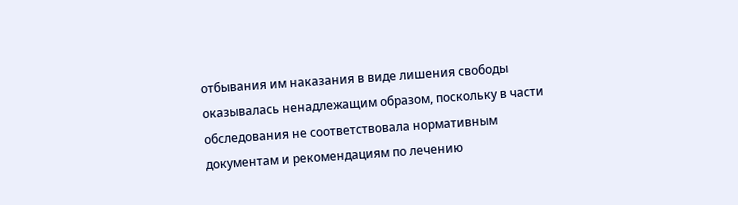отбывания им наказания в виде лишения свободы оказывалась ненадлежащим образом, поскольку в части обследования не соответствовала нормативным документам и рекомендациям по лечению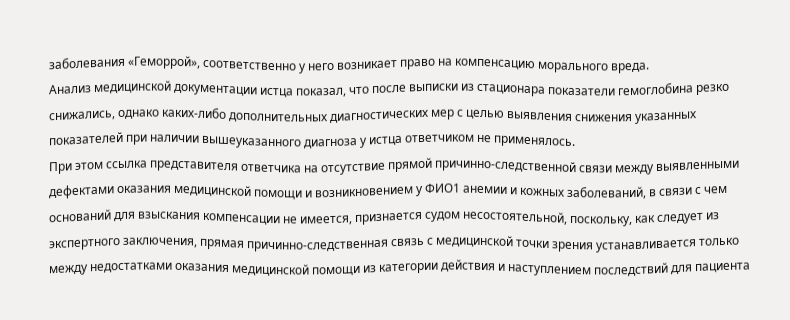заболевания «Геморрой», соответственно у него возникает право на компенсацию морального вреда.
Анализ медицинской документации истца показал, что после выписки из стационара показатели гемоглобина резко снижались, однако каких-либо дополнительных диагностических мер с целью выявления снижения указанных показателей при наличии вышеуказанного диагноза у истца ответчиком не применялось.
При этом ссылка представителя ответчика на отсутствие прямой причинно-следственной связи между выявленными дефектами оказания медицинской помощи и возникновением у ФИО1 анемии и кожных заболеваний, в связи с чем оснований для взыскания компенсации не имеется, признается судом несостоятельной, поскольку, как следует из экспертного заключения, прямая причинно-следственная связь с медицинской точки зрения устанавливается только между недостатками оказания медицинской помощи из категории действия и наступлением последствий для пациента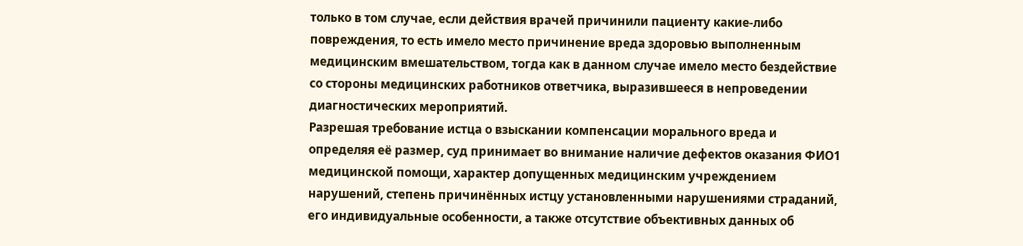только в том случае, если действия врачей причинили пациенту какие-либо повреждения, то есть имело место причинение вреда здоровью выполненным медицинским вмешательством, тогда как в данном случае имело место бездействие со стороны медицинских работников ответчика, выразившееся в непроведении диагностических мероприятий.
Разрешая требование истца о взыскании компенсации морального вреда и определяя её размер, суд принимает во внимание наличие дефектов оказания ФИО1 медицинской помощи, характер допущенных медицинским учреждением нарушений, степень причинённых истцу установленными нарушениями страданий, его индивидуальные особенности, а также отсутствие объективных данных об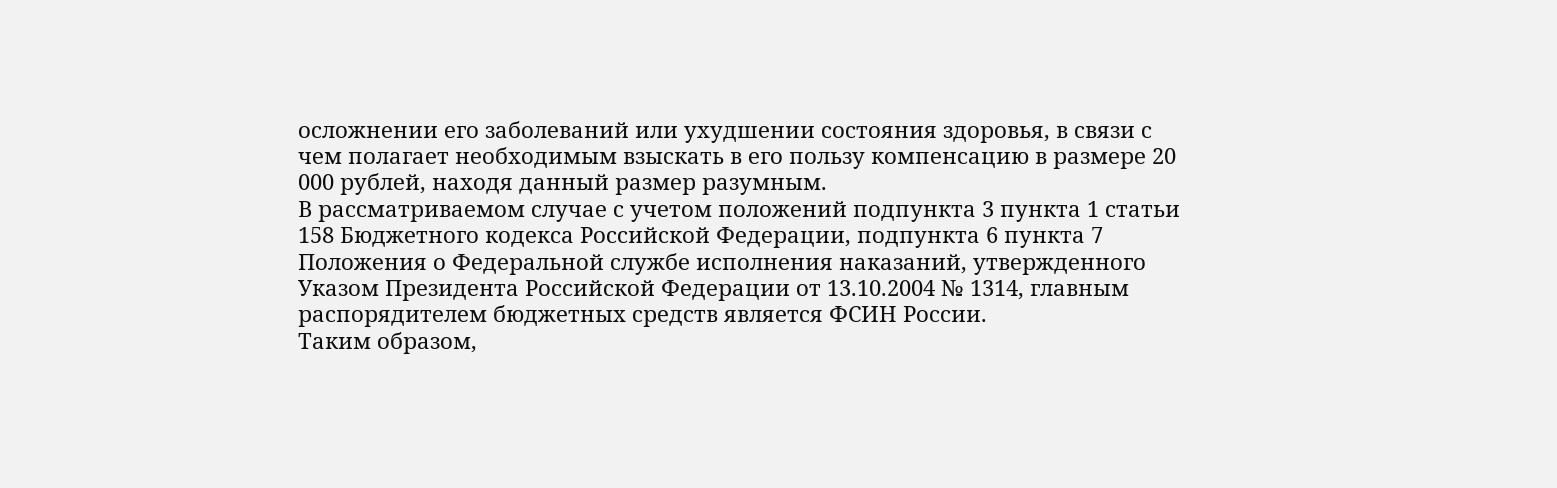осложнении его заболеваний или ухудшении состояния здоровья, в связи с чем полагает необходимым взыскать в его пользу компенсацию в размере 20 000 рублей, находя данный размер разумным.
В рассматриваемом случае с учетом положений подпункта 3 пункта 1 статьи 158 Бюджетного кодекса Российской Федерации, подпункта 6 пункта 7 Положения о Федеральной службе исполнения наказаний, утвержденного Указом Президента Российской Федерации от 13.10.2004 № 1314, главным распорядителем бюджетных средств является ФСИН России.
Таким образом,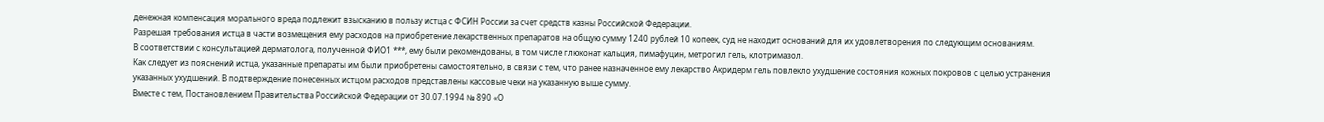денежная компенсация морального вреда подлежит взысканию в пользу истца с ФСИН России за счет средств казны Российской Федерации.
Разрешая требования истца в части возмещения ему расходов на приобретение лекарственных препаратов на общую сумму 1240 рублей 10 копеек, суд не находит оснований для их удовлетворения по следующим основаниям.
В соответствии с консультацией дерматолога, полученной ФИО1 ***, ему были рекомендованы, в том числе глюконат кальция, пимафуцин, метрогил гель, клотримазол.
Как следует из пояснений истца, указанные препараты им были приобретены самостоятельно, в связи с тем, что ранее назначенное ему лекарство Акридерм гель повлекло ухудшение состояния кожных покровов с целью устранения указанных ухудшений. В подтверждение понесенных истцом расходов представлены кассовые чеки на указанную выше сумму.
Вместе с тем, Постановлением Правительства Российской Федерации от 30.07.1994 № 890 «О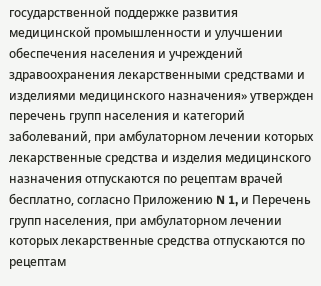государственной поддержке развития медицинской промышленности и улучшении обеспечения населения и учреждений здравоохранения лекарственными средствами и изделиями медицинского назначения» утвержден перечень групп населения и категорий заболеваний, при амбулаторном лечении которых лекарственные средства и изделия медицинского назначения отпускаются по рецептам врачей бесплатно, согласно Приложению N 1, и Перечень групп населения, при амбулаторном лечении которых лекарственные средства отпускаются по рецептам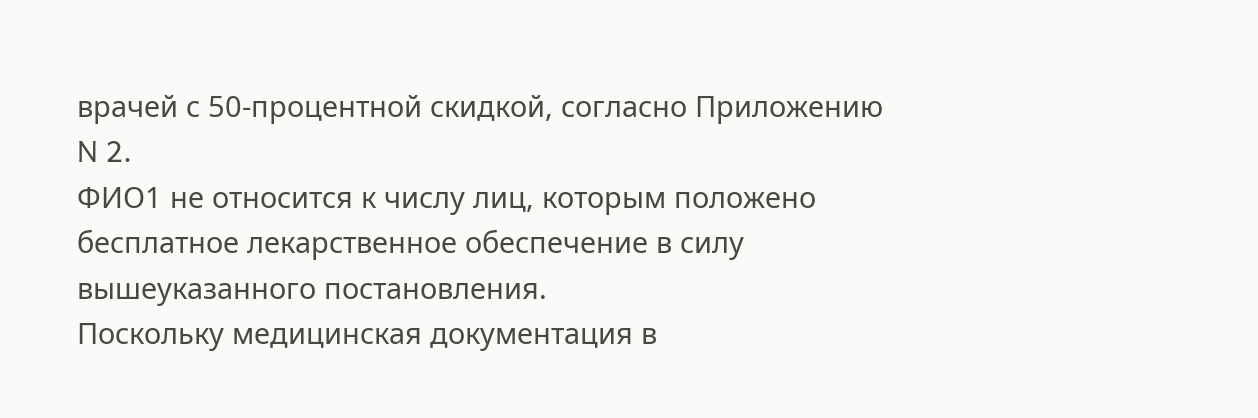врачей с 50-процентной скидкой, согласно Приложению N 2.
ФИО1 не относится к числу лиц, которым положено бесплатное лекарственное обеспечение в силу вышеуказанного постановления.
Поскольку медицинская документация в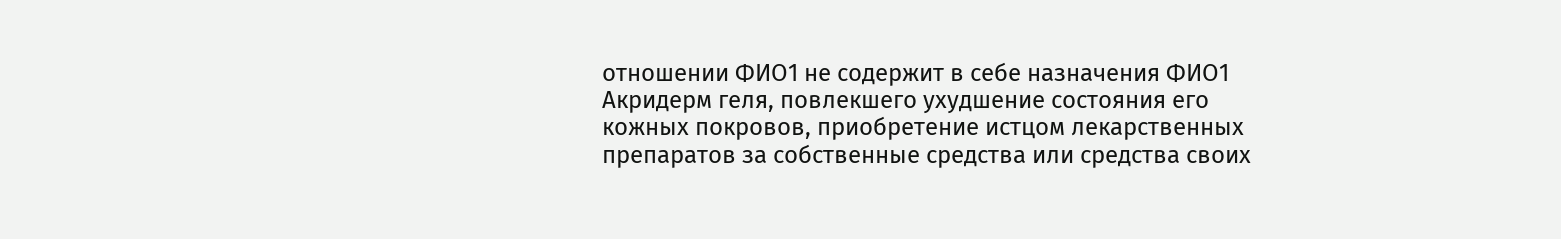отношении ФИО1 не содержит в себе назначения ФИО1 Акридерм геля, повлекшего ухудшение состояния его кожных покровов, приобретение истцом лекарственных препаратов за собственные средства или средства своих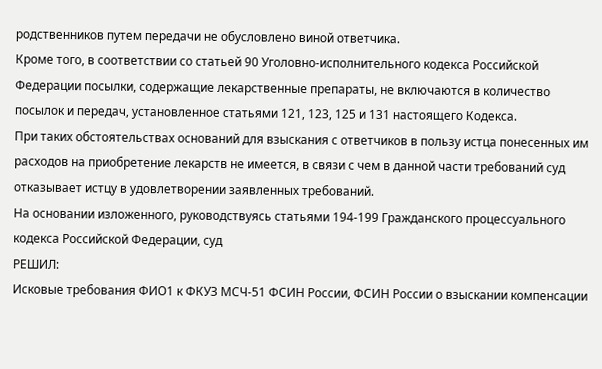родственников путем передачи не обусловлено виной ответчика.
Кроме того, в соответствии со статьей 90 Уголовно-исполнительного кодекса Российской Федерации посылки, содержащие лекарственные препараты, не включаются в количество посылок и передач, установленное статьями 121, 123, 125 и 131 настоящего Кодекса.
При таких обстоятельствах оснований для взыскания с ответчиков в пользу истца понесенных им расходов на приобретение лекарств не имеется, в связи с чем в данной части требований суд отказывает истцу в удовлетворении заявленных требований.
На основании изложенного, руководствуясь статьями 194-199 Гражданского процессуального кодекса Российской Федерации, суд
РЕШИЛ:
Исковые требования ФИО1 к ФКУЗ МСЧ-51 ФСИН России, ФСИН России о взыскании компенсации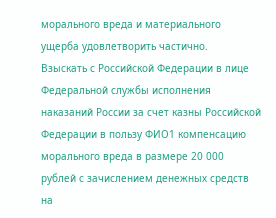морального вреда и материального ущерба удовлетворить частично.
Взыскать с Российской Федерации в лице Федеральной службы исполнения наказаний России за счет казны Российской Федерации в пользу ФИО1 компенсацию морального вреда в размере 20 000 рублей с зачислением денежных средств на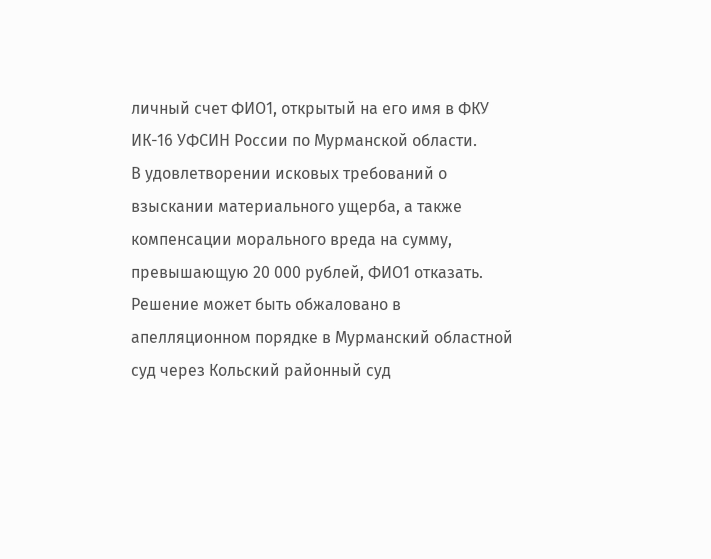личный счет ФИО1, открытый на его имя в ФКУ ИК-16 УФСИН России по Мурманской области.
В удовлетворении исковых требований о взыскании материального ущерба, а также компенсации морального вреда на сумму, превышающую 20 000 рублей, ФИО1 отказать.
Решение может быть обжаловано в апелляционном порядке в Мурманский областной суд через Кольский районный суд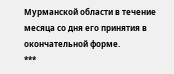Мурманской области в течение месяца со дня его принятия в окончательной форме.
***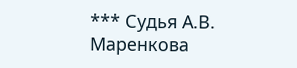*** Судья А.В. Маренкова